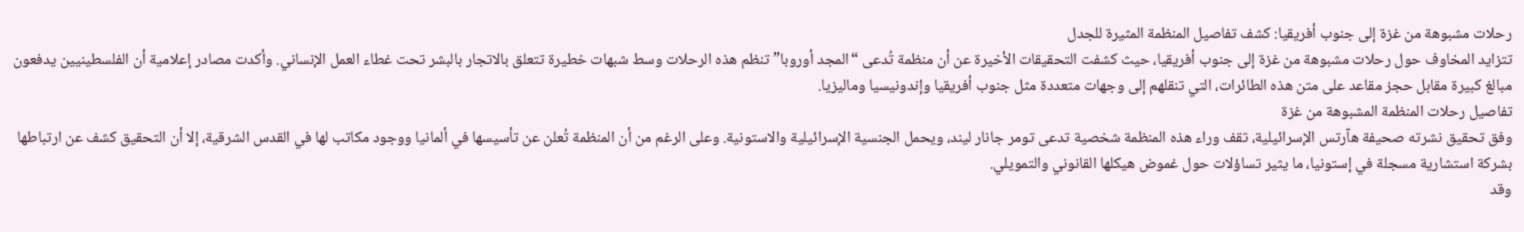رحلات مشبوهة من غزة إلى جنوب أفريقيا: كشف تفاصيل المنظمة المثيرة للجدل
تتزايد المخاوف حول رحلات مشبوهة من غزة إلى جنوب أفريقيا، حيث كشفت التحقيقات الأخيرة عن أن منظمة تُدعى “المجد أوروبا” تنظم هذه الرحلات وسط شبهات خطيرة تتعلق بالاتجار بالبشر تحت غطاء العمل الإنساني. وأكدت مصادر إعلامية أن الفلسطينيين يدفعون مبالغ كبيرة مقابل حجز مقاعد على متن هذه الطائرات، التي تنقلهم إلى وجهات متعددة مثل جنوب أفريقيا وإندونيسيا وماليزيا.
تفاصيل رحلات المنظمة المشبوهة من غزة
وفق تحقيق نشرته صحيفة هآرتس الإسرائيلية، تقف وراء هذه المنظمة شخصية تدعى تومر جانار ليند، ويحمل الجنسية الإسرائيلية والاستونية. وعلى الرغم من أن المنظمة تُعلن عن تأسيسها في ألمانيا ووجود مكاتب لها في القدس الشرقية، إلا أن التحقيق كشف عن ارتباطها بشركة استشارية مسجلة في إستونيا، ما يثير تساؤلات حول غموض هيكلها القانوني والتمويلي.
وقد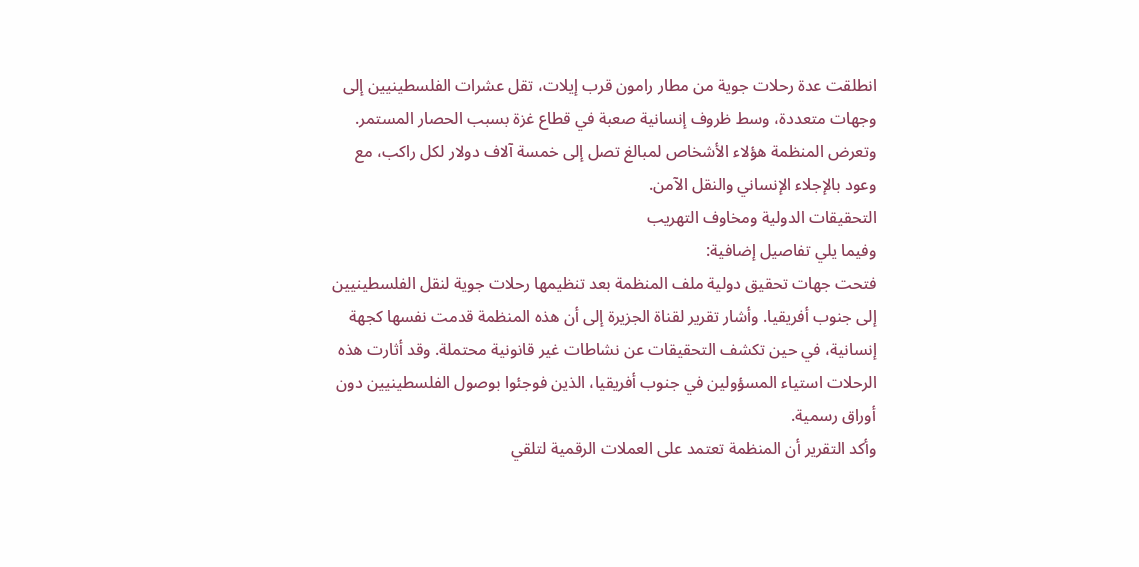انطلقت عدة رحلات جوية من مطار رامون قرب إيلات، تقل عشرات الفلسطينيين إلى وجهات متعددة، وسط ظروف إنسانية صعبة في قطاع غزة بسبب الحصار المستمر. وتعرض المنظمة هؤلاء الأشخاص لمبالغ تصل إلى خمسة آلاف دولار لكل راكب، مع وعود بالإجلاء الإنساني والنقل الآمن.
التحقيقات الدولية ومخاوف التهريب
وفيما يلي تفاصيل إضافية:
فتحت جهات تحقيق دولية ملف المنظمة بعد تنظيمها رحلات جوية لنقل الفلسطينيين إلى جنوب أفريقيا. وأشار تقرير لقناة الجزيرة إلى أن هذه المنظمة قدمت نفسها كجهة إنسانية، في حين تكشف التحقيقات عن نشاطات غير قانونية محتملة. وقد أثارت هذه الرحلات استياء المسؤولين في جنوب أفريقيا، الذين فوجئوا بوصول الفلسطينيين دون أوراق رسمية.
وأكد التقرير أن المنظمة تعتمد على العملات الرقمية لتلقي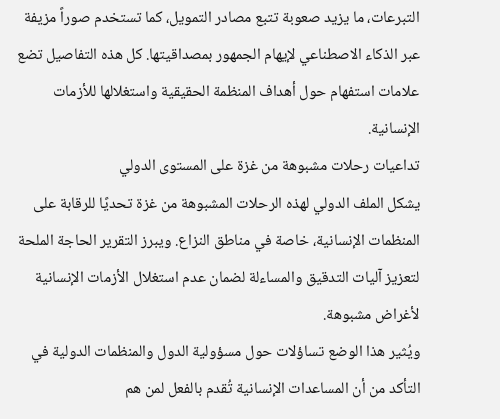التبرعات، ما يزيد صعوبة تتبع مصادر التمويل، كما تستخدم صوراً مزيفة عبر الذكاء الاصطناعي لإيهام الجمهور بمصداقيتها. كل هذه التفاصيل تضع علامات استفهام حول أهداف المنظمة الحقيقية واستغلالها للأزمات الإنسانية.
تداعيات رحلات مشبوهة من غزة على المستوى الدولي
يشكل الملف الدولي لهذه الرحلات المشبوهة من غزة تحديًا للرقابة على المنظمات الإنسانية، خاصة في مناطق النزاع. ويبرز التقرير الحاجة الملحة لتعزيز آليات التدقيق والمساءلة لضمان عدم استغلال الأزمات الإنسانية لأغراض مشبوهة.
ويُثير هذا الوضع تساؤلات حول مسؤولية الدول والمنظمات الدولية في التأكد من أن المساعدات الإنسانية تُقدم بالفعل لمن هم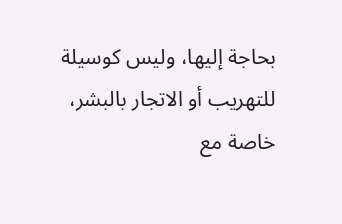بحاجة إليها، وليس كوسيلة للتهريب أو الاتجار بالبشر، خاصة مع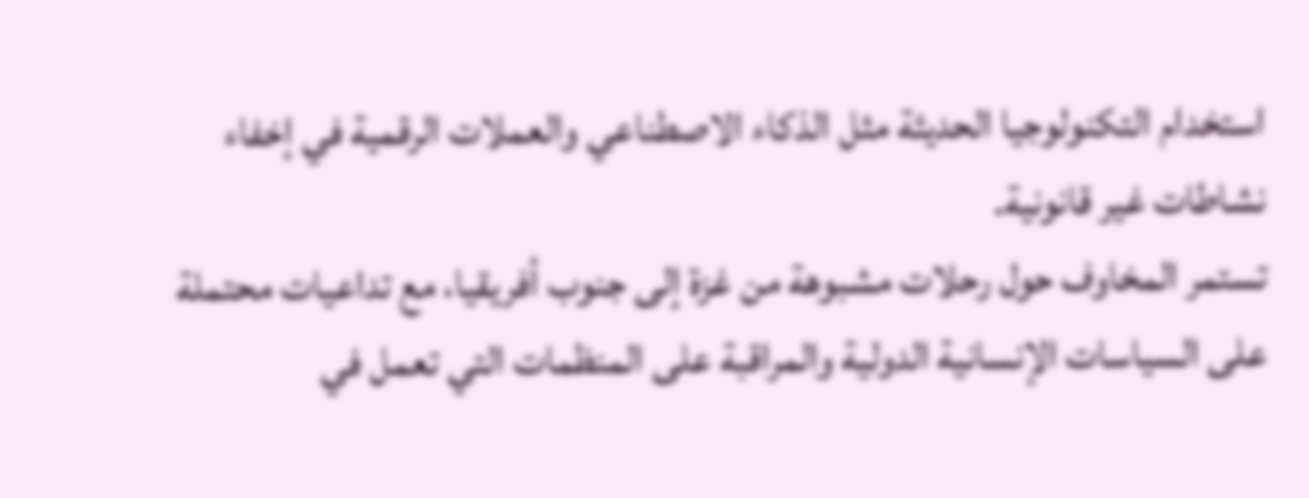استخدام التكنولوجيا الحديثة مثل الذكاء الاصطناعي والعملات الرقمية في إخفاء نشاطات غير قانونية.
تستمر المخاوف حول رحلات مشبوهة من غزة إلى جنوب أفريقيا، مع تداعيات محتملة على السياسات الإنسانية الدولية والمراقبة على المنظمات التي تعمل في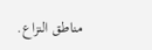مناطق النزاع.